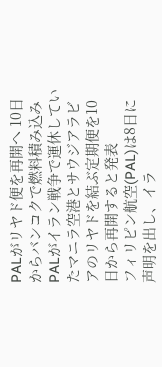PALがリヤド便を再開へ 10日からバンコクで燃料積み込み
PALがイラン戦争で運休していたマニラ空港とサウジアラビアのリヤドを結ぶ定期便を10日から再開すると発表
フィリピン航空(PAL)は8日に声明を出し、イラ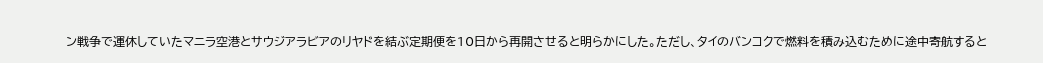ン戦争で運休していたマニラ空港とサウジアラビアのリヤドを結ぶ定期便を10日から再開させると明らかにした。ただし、タイのバンコクで燃料を積み込むために途中寄航すると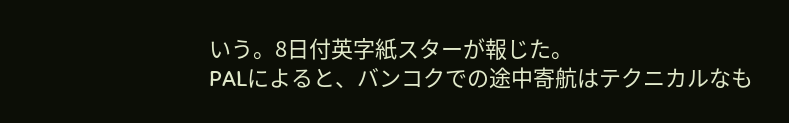いう。8日付英字紙スターが報じた。
PALによると、バンコクでの途中寄航はテクニカルなも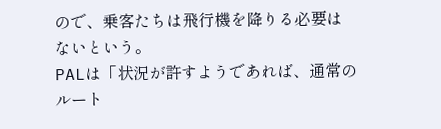ので、乗客たちは飛行機を降りる必要はないという。
PALは「状況が許すようであれば、通常のルート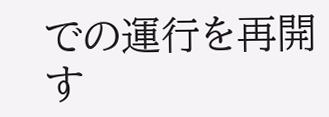での運行を再開す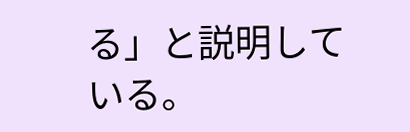る」と説明している。